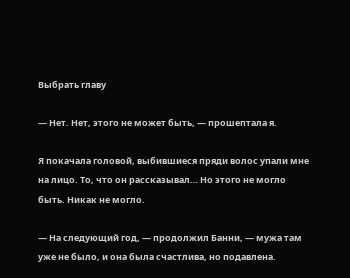Выбрать главу

— Нет. Нет, этого не может быть, — прошептала я.

Я покачала головой, выбившиеся пряди волос упали мне на лицо. То, что он рассказывал… Но этого не могло быть. Никак не могло.

— На следующий год, — продолжил Банни, — мужа там уже не было, и она была счастлива, но подавлена.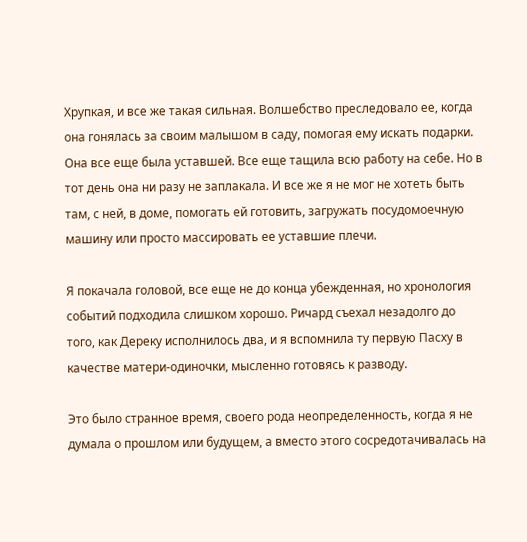Хрупкая, и все же такая сильная. Волшебство преследовало ее, когда она гонялась за своим малышом в саду, помогая ему искать подарки. Она все еще была уставшей. Все еще тащила всю работу на себе. Но в тот день она ни разу не заплакала. И все же я не мог не хотеть быть там, с ней, в доме, помогать ей готовить, загружать посудомоечную машину или просто массировать ее уставшие плечи.

Я покачала головой, все еще не до конца убежденная, но хронология событий подходила слишком хорошо. Ричард съехал незадолго до того, как Дереку исполнилось два, и я вспомнила ту первую Пасху в качестве матери-одиночки, мысленно готовясь к разводу.

Это было странное время, своего рода неопределенность, когда я не думала о прошлом или будущем, а вместо этого сосредотачивалась на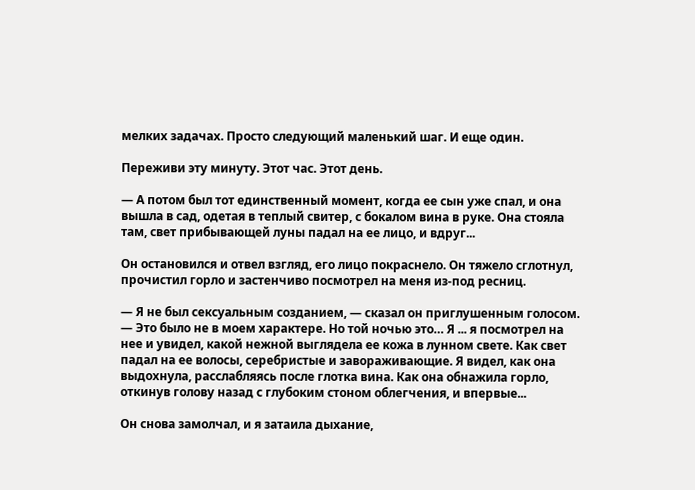мелких задачах. Просто следующий маленький шаг. И еще один.

Переживи эту минуту. Этот час. Этот день.

— А потом был тот единственный момент, когда ее сын уже спал, и она вышла в сад, одетая в теплый свитер, с бокалом вина в руке. Она стояла там, свет прибывающей луны падал на ее лицо, и вдруг...

Он остановился и отвел взгляд, его лицо покраснело. Он тяжело сглотнул, прочистил горло и застенчиво посмотрел на меня из-под ресниц.

— Я не был сексуальным созданием, — сказал он приглушенным голосом. — Это было не в моем характере. Но той ночью это… Я ... я посмотрел на нее и увидел, какой нежной выглядела ее кожа в лунном свете. Как свет падал на ее волосы, серебристые и завораживающие. Я видел, как она выдохнула, расслабляясь после глотка вина. Как она обнажила горло, откинув голову назад с глубоким стоном облегчения, и впервые...

Он снова замолчал, и я затаила дыхание,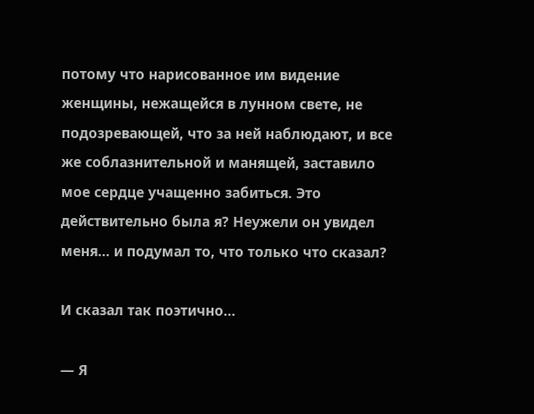потому что нарисованное им видение женщины, нежащейся в лунном свете, не подозревающей, что за ней наблюдают, и все же соблазнительной и манящей, заставило мое сердце учащенно забиться. Это действительно была я? Неужели он увидел меня... и подумал то, что только что сказал?

И сказал так поэтично…

— Я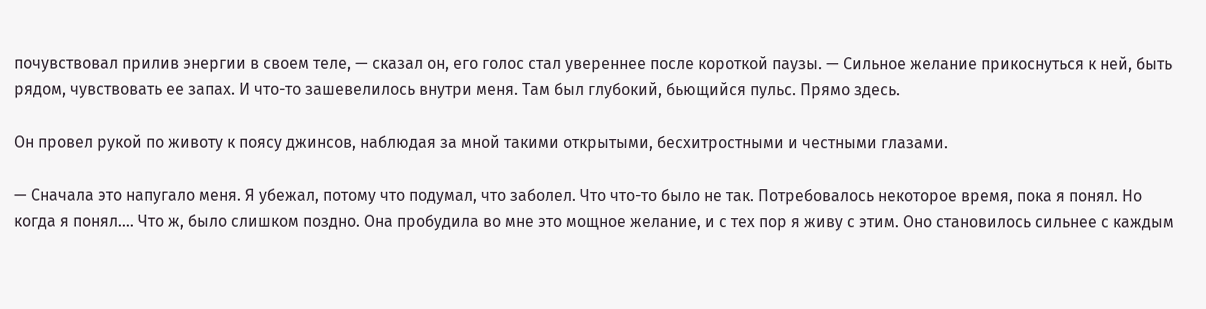почувствовал прилив энергии в своем теле, — сказал он, его голос стал увереннее после короткой паузы. — Сильное желание прикоснуться к ней, быть рядом, чувствовать ее запах. И что-то зашевелилось внутри меня. Там был глубокий, бьющийся пульс. Прямо здесь.

Он провел рукой по животу к поясу джинсов, наблюдая за мной такими открытыми, бесхитростными и честными глазами.

— Сначала это напугало меня. Я убежал, потому что подумал, что заболел. Что что-то было не так. Потребовалось некоторое время, пока я понял. Но когда я понял.… Что ж, было слишком поздно. Она пробудила во мне это мощное желание, и с тех пор я живу с этим. Оно становилось сильнее с каждым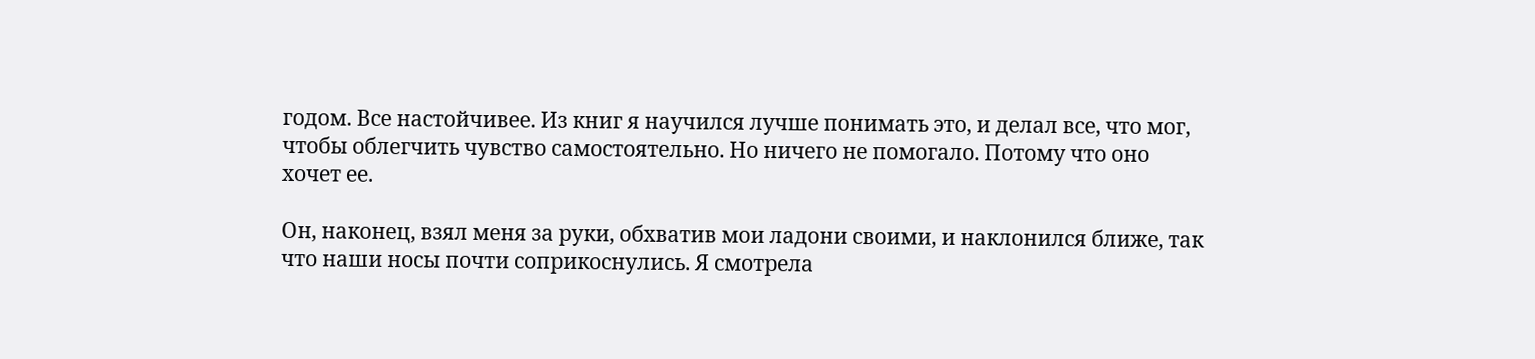годом. Все настойчивее. Из книг я научился лучше понимать это, и делал все, что мог, чтобы облегчить чувство самостоятельно. Но ничего не помогало. Потому что оно хочет ее.

Он, наконец, взял меня за руки, обхватив мои ладони своими, и наклонился ближе, так что наши носы почти соприкоснулись. Я смотрела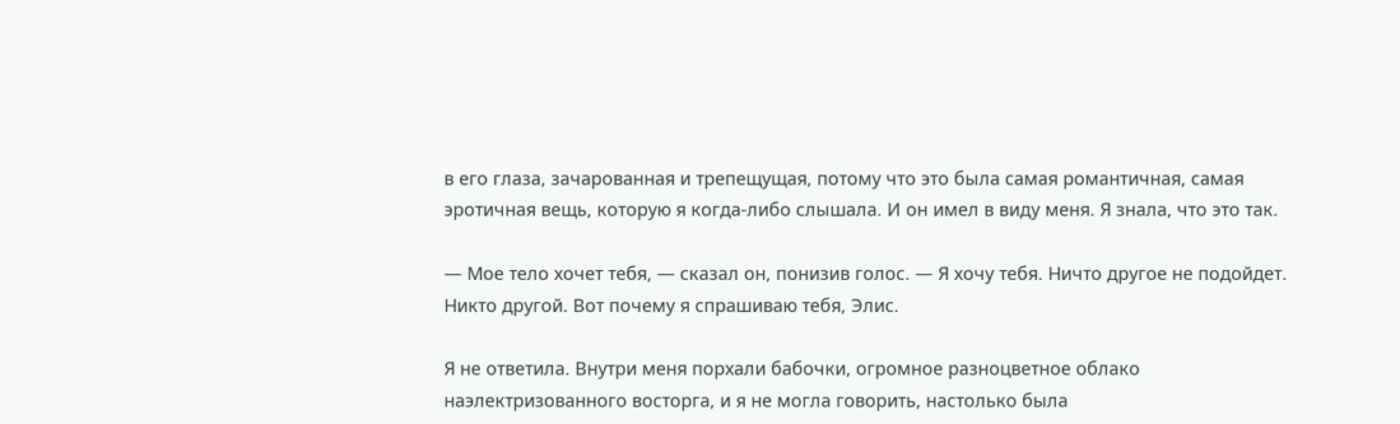в его глаза, зачарованная и трепещущая, потому что это была самая романтичная, самая эротичная вещь, которую я когда-либо слышала. И он имел в виду меня. Я знала, что это так.

— Мое тело хочет тебя, — сказал он, понизив голос. — Я хочу тебя. Ничто другое не подойдет. Никто другой. Вот почему я спрашиваю тебя, Элис.

Я не ответила. Внутри меня порхали бабочки, огромное разноцветное облако наэлектризованного восторга, и я не могла говорить, настолько была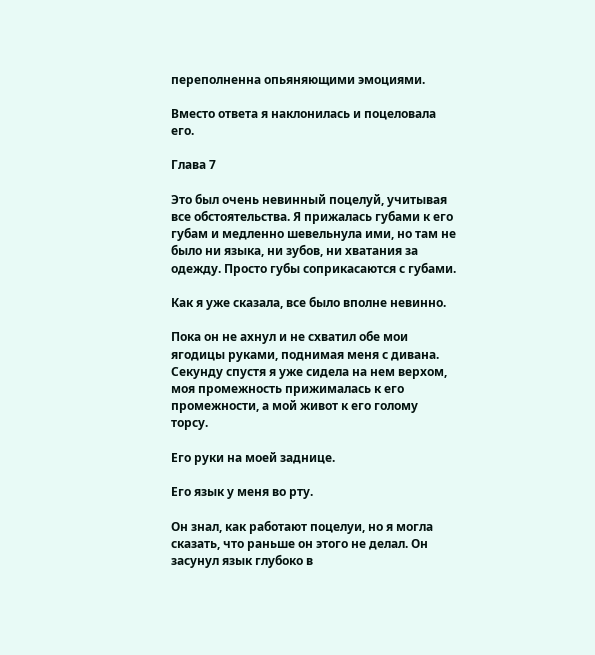переполненна опьяняющими эмоциями.

Вместо ответа я наклонилась и поцеловала его.

Глава 7

Это был очень невинный поцелуй, учитывая все обстоятельства. Я прижалась губами к его губам и медленно шевельнула ими, но там не было ни языка, ни зубов, ни хватания за одежду. Просто губы соприкасаются с губами.

Как я уже сказала, все было вполне невинно.

Пока он не ахнул и не схватил обе мои ягодицы руками, поднимая меня с дивана. Секунду спустя я уже сидела на нем верхом, моя промежность прижималась к его промежности, а мой живот к его голому торсу.

Его руки на моей заднице.

Его язык у меня во рту.

Он знал, как работают поцелуи, но я могла сказать, что раньше он этого не делал. Он засунул язык глубоко в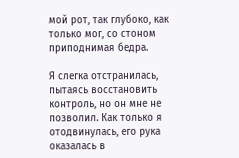мой рот, так глубоко, как только мог, со стоном приподнимая бедра.

Я слегка отстранилась, пытаясь восстановить контроль, но он мне не позволил. Как только я отодвинулась, его рука оказалась в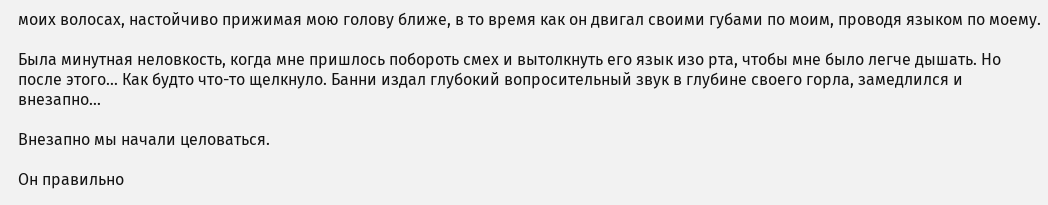моих волосах, настойчиво прижимая мою голову ближе, в то время как он двигал своими губами по моим, проводя языком по моему.

Была минутная неловкость, когда мне пришлось побороть смех и вытолкнуть его язык изо рта, чтобы мне было легче дышать. Но после этого… Как будто что-то щелкнуло. Банни издал глубокий вопросительный звук в глубине своего горла, замедлился и внезапно…

Внезапно мы начали целоваться.

Он правильно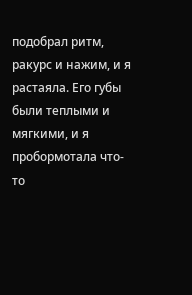подобрал ритм, ракурс и нажим, и я растаяла. Его губы были теплыми и мягкими, и я пробормотала что-то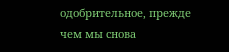одобрительное, прежде чем мы снова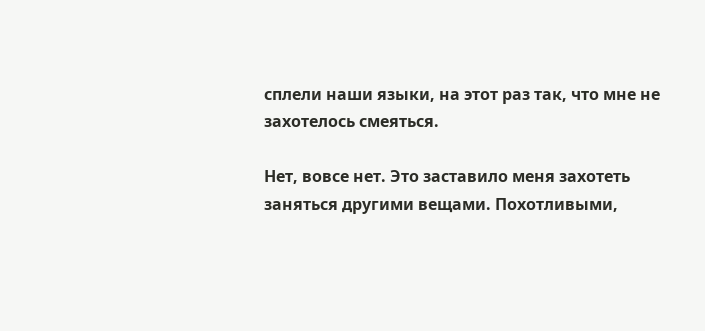сплели наши языки, на этот раз так, что мне не захотелось смеяться.

Нет, вовсе нет. Это заставило меня захотеть заняться другими вещами. Похотливыми,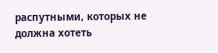распутными, которых не должна хотеть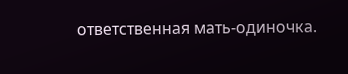ответственная мать-одиночка.